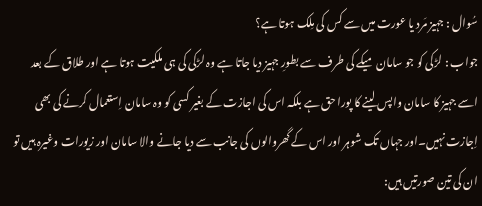سُوال : جہیز مَرد یا عورت میں سے کس کی مِلک ہوتا ہے؟
جواب : لڑکی کو جو سامان میکے کی طرف سے بطورِ جہیز دیا جاتا ہے وہ لڑکی کی ہی ملکیت ہوتا ہے اور طلاق کے بعد اسے جہیز کا سامان واپس لینے کا پورا حق ہے بلکہ اس کی اجازت کے بغیر کسی کو وہ سامان اِستعمال کرنے کی بھی اِجازت نہیں۔اور جہاں تک شوہر اور اس کے گھروالوں کی جانب سے دیا جانے والا سامان اور زیورات وغیرہ ہیں تو ان کی تین صورتیں ہیں: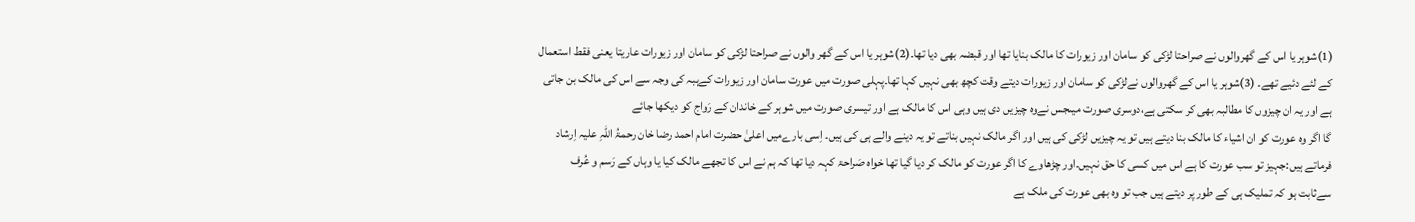(1)شوہر یا اس کے گھروالوں نے صراحتا لڑکی کو سامان اور زیورات کا مالک بنایا تھا اور قبضہ بھی دیا تھا۔(2)شوہر یا اس کے گھر والوں نے صراحتا لڑکی کو سامان اور زیورات عاریتا یعنی فقط استعمال کے لئے دئیے تھے۔ (3)شوہر یا اس کے گھروالوں نےلڑکی کو سامان اور زیورات دیتے وقت کچھ بھی نہیں کہا تھا۔پہلی صورت میں عورت سامان اور زیورات کےہبہ کی وجہ سے اس کی مالک بن جاتی ہے اور یہ ان چیزوں کا مطالبہ بھی کر سکتی ہے،دوسری صورت میںجس نےوہ چیزیں دی ہیں وہی اس کا مالک ہے اور تیسری صورت میں شوہر کے خاندان کے رَواج کو دیکھا جائے
گا اگر وہ عورت کو ان اشیاء کا مالک بنا دیتے ہیں تو یہ چیزیں لڑکی کی ہیں اور اگر مالک نہیں بناتے تو یہ دینے والے ہی کی ہیں۔ اِسی بارےمیں اعلیٰ حضرت امام احمد رضا خان رحمۃُ اللہِ علیہ اِرشاد فرماتے ہیں:جہیز تو سب عورت کا ہے اس میں کسی کا حق نہیں۔اور چڑھاوے کا اگر عورت کو مالک کر دیا گیا تھا خواہ صَراحۃ کہہ دیا تھا کہ ہم نے اس کا تجھے مالک کیا یا وہاں کے رَسم و عُرف سےثابت ہو کہ تملیک ہی کے طور پر دیتے ہیں جب تو وہ بھی عورت کی ملک ہے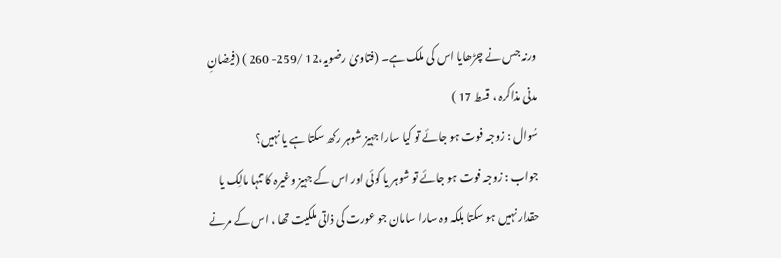ورنہ جس نے چڑھایا اس کی ملک ہے۔ (فتاویٰ رضویہ،12 /259- 260 ) (فیضانِ مدنی مذاکرہ ، قسط 17 )
سُوال : زوجہ فوت ہو جائے تو کیا سارا جہیز شوہر رکھ سکتا ہے یا نہیں؟
جواب : زوجہ فوت ہو جائے تو شوہر یا کوئی اور اس کے جہیز وغیرہ کا تنہا مالِک یا حقدار نہیں ہو سکتا بلکہ وہ سارا سامان جو عورت کی ذاتی ملکیت تھا ، اس کے مرنے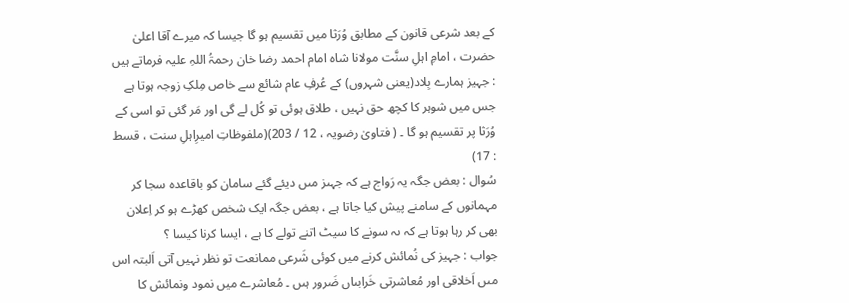کے بعد شرعی قانون کے مطابق وُرَثا میں تقسیم ہو گا جیسا کہ میرے آقا اعلیٰ حضرت ، امامِ اہلِ سنَّت مولانا شاہ امام احمد رضا خان رحمۃُ اللہِ علیہ فرماتے ہیں : جہیز ہمارے بِلاد(یعنی شہروں) کے عُرفِ عام شائع سے خاص مِلکِ زوجہ ہوتا ہے جس میں شوہر کا کچھ حق نہیں ، طلاق ہوئی تو کُل لے گی اور مَر گئی تو اسی کے وُرَثا پر تقسیم ہو گا ۔ ( فتاویٰ رضویہ ، 12 / 203)(ملفوظاتِ امیرِاہلِ سنت ، قسط : 17)
سُوال : بعض جگہ یہ رَواج ہے کہ جہىز مىں دیئے گئے سامان کو باقاعدہ سجا کر مہمانوں کے سامنے پیش کیا جاتا ہے ، بعض جگہ ایک شخص کھڑے ہو کر اِعلان بھی کر رہا ہوتا ہے کہ ىہ سونے کا سیٹ اتنے تولے کا ہے ، ایسا کرنا کیسا ؟
جواب : جہیز کی نُمائش کرنے میں کوئی شَرعی ممانعت تو نظر نہیں آتی اَلبتہ اس مىں اَخلاقی اور مُعاشرتی خَرابىاں ضَرور ہىں ۔ مُعاشرے میں نمود ونمائش کا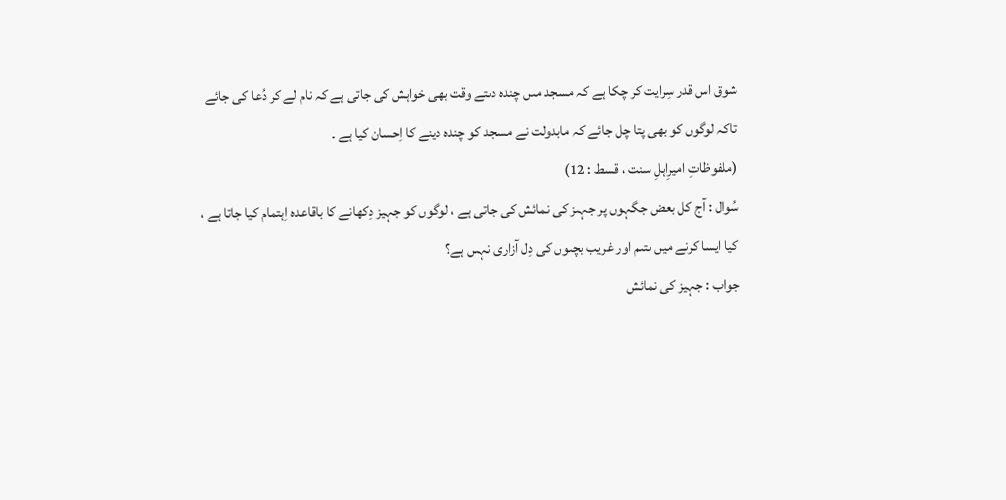شوق اس قدر سِرایت کر چکا ہے کہ مسجد مىں چندہ دىتے وقت بھی خواہش کی جاتی ہے کہ نام لے کر دُعا کی جائے تاکہ لوگوں کو بھی پتا چل جائے کہ مابدولت نے مسجد کو چندہ دینے کا اِحسان کیا ہے ۔
(ملفوظاتِ امیرِاہلِ سنت ، قسط : 12)
سُوال : آج کل بعض جگہوں پر جہىز کی نمائش کی جاتی ہے ، لوگوں کو جہیز دِکھانے کا باقاعدہ اِہتمام کیا جاتا ہے ، کیا ایسا کرنے میں ىتىم اور غریب بچىوں کى دِل آزارى نہىں ہے؟
جواب : جہیز کی نمائش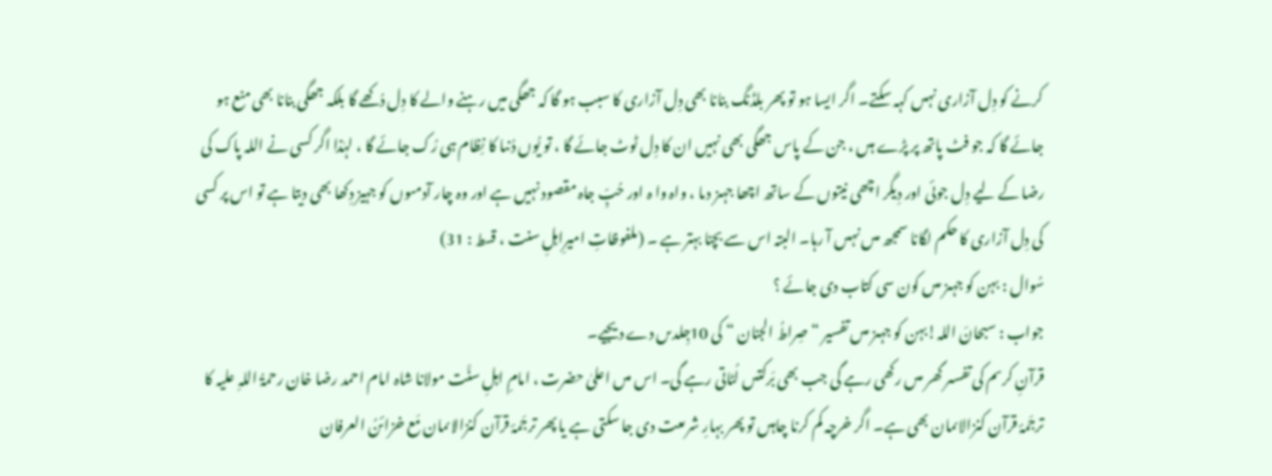کرنے کو دِل آزارى نہىں کہہ سکتے۔ اگر ایسا ہو تو پھر بلڈنگ بنانا بھى دِل آزاری کا سبب ہو گا کہ جھگى میں رہنے والے کا دِل دُکھے گا بلکہ جھگى بنانا بھى منع ہو جائے گا کہ جو فٹ پاتھ پر پڑے ہىں ، جن کے پاس جھگی بھی نہیں ان کا دِل ٹوٹ جائے گا ، تو یُوں دُنىا کا نِظام ہى رُک جائے گا ، لہٰذا اگر کسی نے اللہ پاک کی رضا کے لیے دِل جوئى اور دِیگر اچھی نیتوں کے ساتھ اچھا جہىز دىا ، واہ وا ہ اور حُبِّ جاہ مقصود نہیں ہے اور وہ چار آدمىوں کو جہیز دِکھا بھی دیتا ہے تو اس پر کسى کى دِل آزارى کا حکم لگانا سمجھ مىں نہىں آ رہا۔ البتہ اس سے بچنا بہتر ہے ۔ (ملفوظاتِ امیرِاہلِ سنت ، قسط : 31)
سُوال : بہن کو جہىز مىں کون سى کتاب دى جائے ؟
جواب : سبحانَ اللہ!بہن کو جہىز مىں تفسیر “ صِراطُ الجنان “ کى 10جِلدىں دے دیجیے۔
قرآنِ کرىم کى تفسىر گھر مىں رکھی رہے گی جب بھى بَرکتىں لُٹاتى رہے گی۔ اس مىں اعلیٰ حضرت ، امامِ اہلِ سنَّت مولانا شاہ امام احمد رضا خان رحمۃُ اللہِ علیہ کا ترجَمۂ قرآن کنزالاىمان بھى ہے۔ اگر خرچہ کم کرنا چاہىں تو پھر بہارِ شرىعت دی جا سکتی ہے یا پھر ترجَمۂ قرآن کنزالاىمان مَع خزائنُ العرفان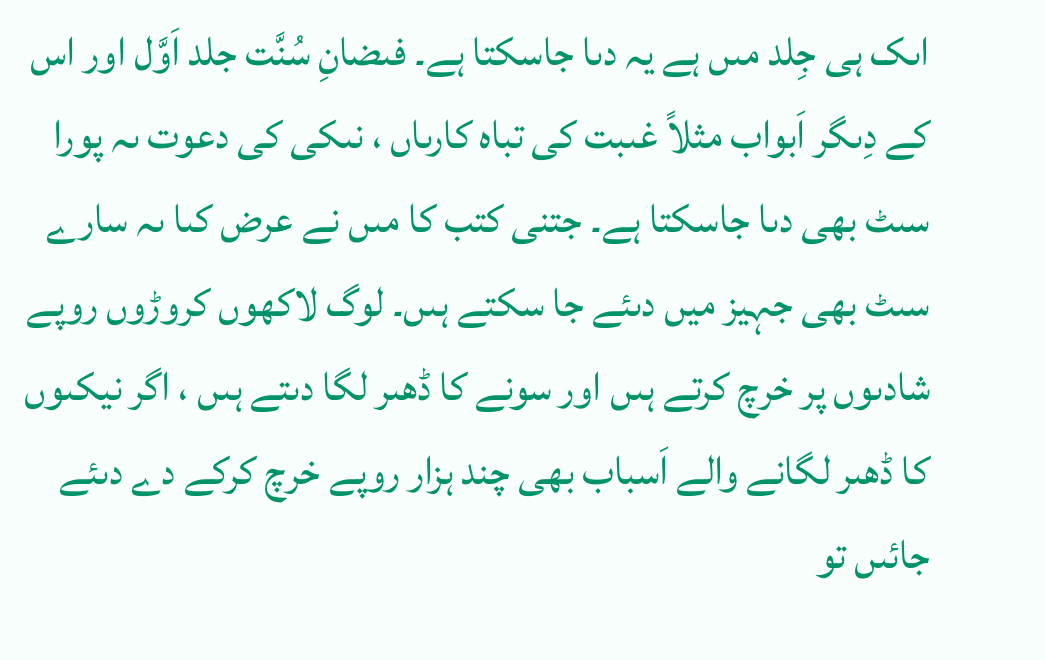اىک ہى جِلد مىں ہے یہ دىا جاسکتا ہے۔ فىضانِ سُنَّت جلد اَوَّل اور اس کے دِىگر اَبواب مثلاً غىبت کى تباہ کارىاں ، نىکى کى دعوت ىہ پورا سىٹ بھى دىا جاسکتا ہے۔ جتنی کتب کا مىں نے عرض کىا ىہ سارے سىٹ بھى جہیز میں دىئے جا سکتے ہىں۔ لوگ لاکھوں کروڑوں روپے شادىوں پر خرچ کرتے ہىں اور سونے کا ڈھىر لگا دىتے ہىں ، اگر نیکىوں کا ڈھىر لگانے والے اَسباب بھى چند ہزار روپے خرچ کرکے دے دىئے جائىں تو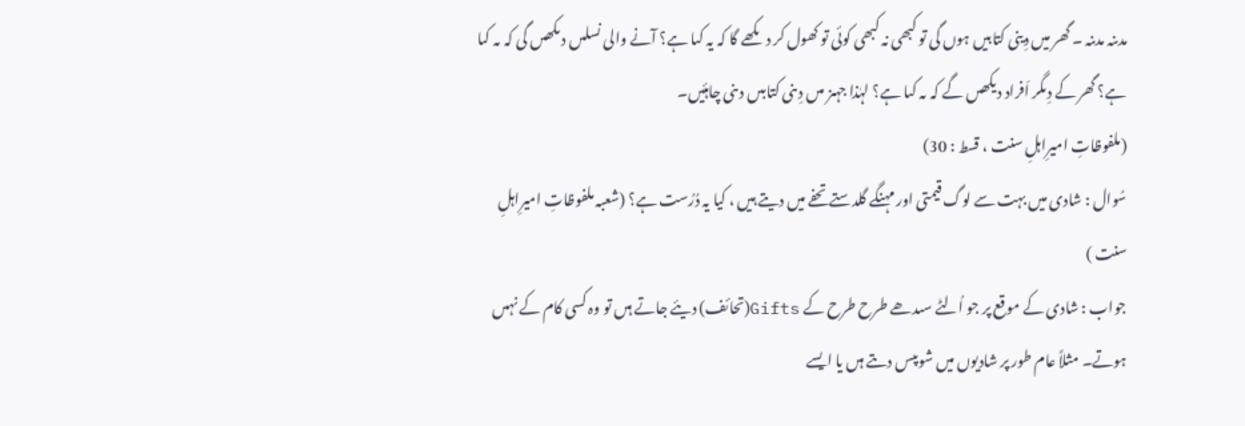مدىنہ مدىنہ ۔ گھر میں دِینی کتابیں ہوں گی تو کبھی نہ کبھی کوئى تو کھول کر دىکھے گا کہ یہ کىا ہے؟ آنے والى نسلىں دىکھىں گى کہ ىہ کىا ہے؟ گھر کے دِىگر اَفراد دیکھىں گے کہ ىہ کىا ہے؟ لہٰذا جہىز مىں دِىنى کتابىں دىنى چاہئیں۔
(ملفوظاتِ امیرِاہلِ سنت ، قسط : 30)
سُوال : شادی میں بہت سے لوگ قیمتی اور مہنگے گلدستے تحفے میں دیتے ہیں ، کیا یہ دُرُست ہے؟ (شعبہ ملفوظاتِ امیرِاہلِ سنت )
جواب : شادى کے موقع پر جو اُلٹے سىدھے طرح طرح کے Gifts(تحائف) دیئے جاتے ہىں تو وہ کسى کام کے نہىں ہوتے۔ مثلاً عام طور پر شادیوں میں شوپىس دىتے ہىں یا ایسے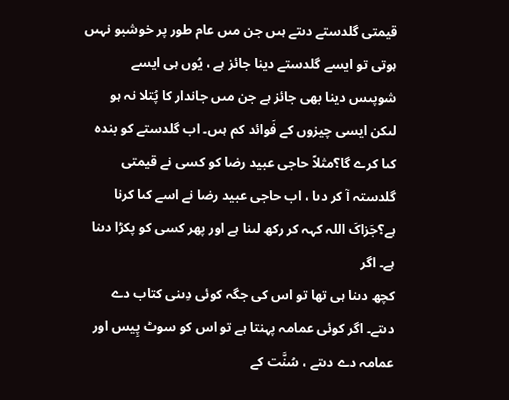قیمتی گلدستے دىتے ہىں جن مىں عام طور پر خوشبو نہىں ہوتى تو ایسے گلدستے دینا جائز ہے ، یُوں ہی ایسے شوپىس دینا بھی جائز ہے جن مىں جاندار کا پُتلا نہ ہو لىکن ایسی چیزوں کے فَوائد کم ہىں۔ اب گلدستے کو بندہ کىا کرے گا؟مثلاً حاجی عبید رضا کو کسى نے قیمتی گلدستہ آ کر دىا ، اب حاجى عبید رضا نے اسے کىا کرنا ہے؟جَزاکَ اللہ کہہ کر رکھ لىنا ہے اور پھر کسى کو پکڑا دىنا ہے۔ اگر
کچھ دىنا ہى تھا تو اس کى جگہ کوئى دِىنى کتاب دے دىتے۔ اگر کوئى عمامہ پہنتا ہے تو اس کو سوٹ پِیس اور عمامہ دے دىتے ، سُنَّت کے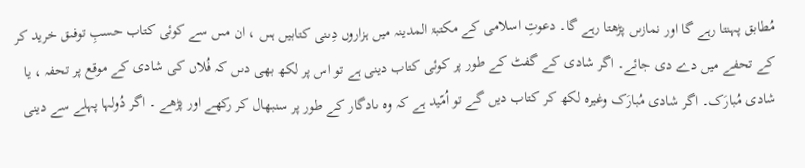مُطابق پہنتا رہے گا اور نمازىں پڑھتا رہے گا۔ دعوتِ اسلامى کے مکتبۃ المدینہ میں ہزاروں دِىنى کتابیں ہىں ، ان مىں سے کوئى کتاب حسبِ توفىق خرید کر کے تحفے میں دے دی جائے۔ اگر شادى کے گفٹ کے طور پر کوئی کتاب دینی ہے تو اس پر لکھ بھی دىں کہ فُلاں کى شادى کے موقع پر تحفہ ، یا شادی مُبارَک۔ اگر شادى مُبارَک وغیرہ لکھ کر کتاب دیں گے تو اُمّید ہے کہ وہ ىادگار کے طور پر سنبھال کر رکھے اور پڑھے ۔ اگر دُولہا پہلے سے دینی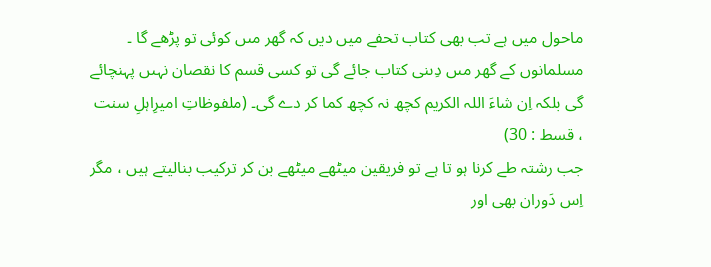ماحول میں ہے تب بھى کتاب تحفے میں دیں کہ گھر مىں کوئى تو پڑھے گا ۔ مسلمانوں کے گھر مىں دِىنى کتاب جائے گى تو کسی قسم کا نقصان نہىں پہنچائے گى بلکہ اِن شاءَ اللہ الکریم کچھ نہ کچھ کما کر دے گى۔ (ملفوظاتِ امیرِاہلِ سنت ، قسط : 30)
جب رشتہ طے کرنا ہو تا ہے تو فریقین میٹھے میٹھے بن کر ترکیب بنالیتے ہیں ، مگر اِس دَوران بھی اور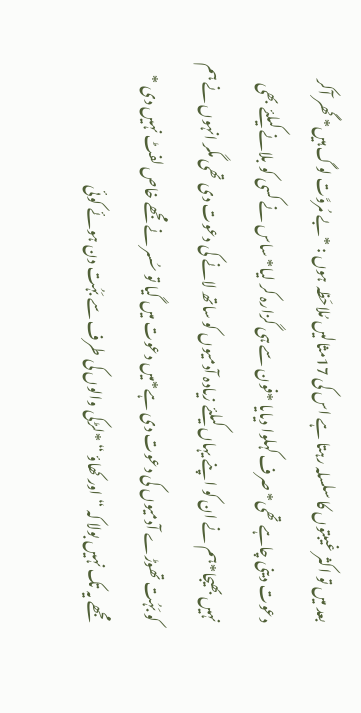بعد میں تو اکثر غیبتوں کا سلسلہ رہتا ہے اس کی 17مثالیں مُلاحَظہ ہوں : *بے مُروَّت لوگ ہیں* گھر آکر دعوت دینی چاہے تھی* صرف کہلوا دیایا *فون سے ہی گزارہ کر لیا* ساس نے کسی کو بلانے کیلئے بھی نہیں بھیجا*ہم نے ان کو اپنے یہاں کیلئے زیادہ آدمیوں کو ساتھ لانے کی دعوت دی تھی مگر انہوں نے ہم کو بَہُت تھوڑے آدمیوں کی دعوت دی ہے*میں دعوت میں گیا تو سُسر نے مجھے خاص لفٹ نہیں دی * مجھے یہ تک نہیں بولا کہ “ اور کھاؤ “ *لڑکی والوں کی طرف سے بَہُت دن ہوئے کوئی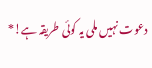دعوت نہیں ملی یہ کوئی طریقہ ہے!*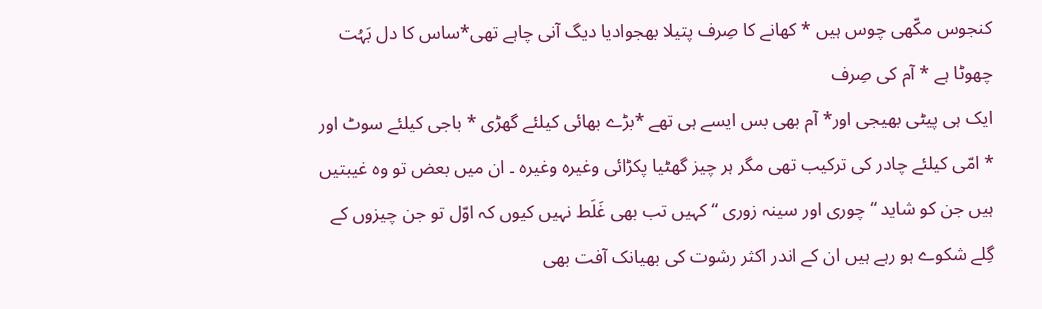کنجوس مکّھی چوس ہیں * کھانے کا صِرف پتیلا بھجوادیا دیگ آنی چاہے تھی*ساس کا دل بَہُت چھوٹا ہے * آم کی صِرف
ایک ہی پیٹی بھیجی اور* آم بھی بس ایسے ہی تھے *بڑے بھائی کیلئے گھڑی * باجی کیلئے سوٹ اور * امّی کیلئے چادر کی ترکیب تھی مگر ہر چیز گھٹیا پکڑائی وغیرہ وغیرہ ۔ ان میں بعض تو وہ غیبتیں ہیں جن کو شاید “ چوری اور سینہ زوری “ کہیں تب بھی غَلَط نہیں کیوں کہ اوّل تو جن چیزوں کے گِلے شکوے ہو رہے ہیں ان کے اندر اکثر رشوت کی بھیانک آفت بھی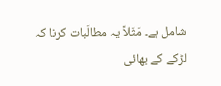شامل ہے۔ مَثَلاً یہ مطالَبات کرنا کہ لڑکے کے بھائی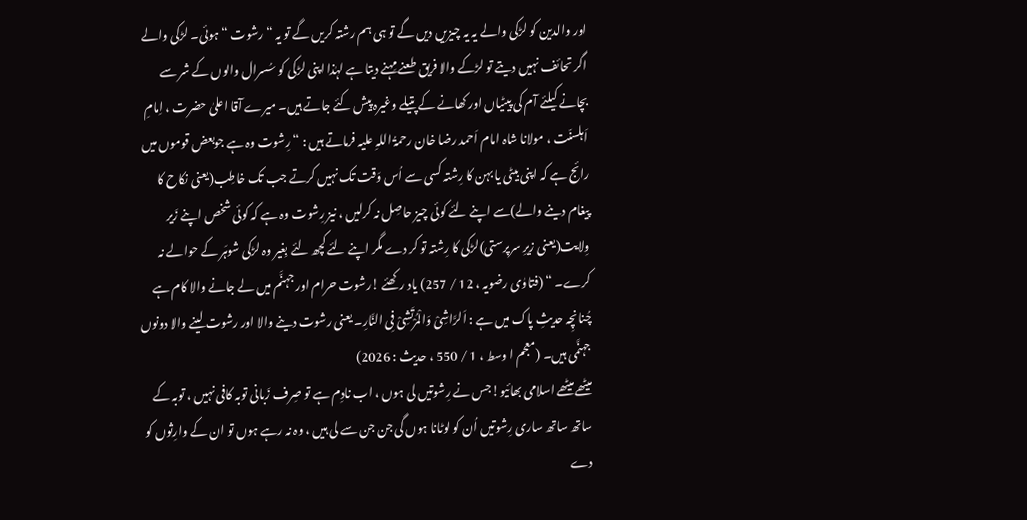اور والدین کو لڑکی والے یہ یہ چیزیں دیں گے تو ہی ہم رشتہ کریں گے تو یہ “ رشوت “ ہوئی۔ لڑکی والے اگر تحائف نہیں دیتے تو لڑکے والا فریق طعنے مِہنے دیتا ہے لہٰذا اپنی لڑکی کو سُسرال والوں کے شر سے بچانے کیلئے آم کی پیٹیاں اور کھانے کے پتیلے وغیرہ پیش کئے جاتے ہیں۔ میرے آقا اعلیٰ حضرت ، اِمامِ اَہلسنّت ، مولانا شاہ امام اَحمد رضا خان رحمۃُ اللہِ علیہ فرماتے ہیں : “ رِشوت وہ ہے جوبعض قوموں میں رائج ہے کہ اپنی بیٹی یا بہن کا رِشتہ کسی سے اُس وَقت تک نہیں کرتے جب تک خاطِب(یعنی نکاح کا پیغام دینے والے)سے اپنے لئے کوئی چیز حاصِل نہ کرلیں ، نیز رِشوت وہ ہے کہ کوئی شخص اپنے زَیر وِلایت(یعنی زیرِ سرپرستی)لڑکی کا رِشتہ تو کر دے مگر اپنے لئے کچھ لئے بِغیر وہ لڑکی شوہَر کے حوالے نہ کرے۔ “ (فتاوٰی رضویہ ، 12 / 257) یاد رکھئے !رشوت حرام اور جہنَّم میں لے جانے والا کام ہے چُنانچِہ حدیثِ پاک میں ہے : اَلرَّاشِیْ وَالْمُرْتَشِیْ فِی النَّارِ۔ یعنی رشوت دینے والا اور رشوت لینے والا دونوں جہنَّمی ہیں۔ (معجم ا وسط ، 1 / 550 ، حدیث : 2026)
میٹھے میٹھے اسلامی بھائیو!جس نے رِشوتیں لی ہوں ، اب نادِم ہے تو صِرف زَبانی توبہ کافی نہیں ، توبہ کے ساتھ ساتھ ساری رِشوتیں اُن کو لوٹانا ہوں گی جن جن سے لی ہیں ، وہ نہ رہے ہوں تو ان کے وارِثوں کو دے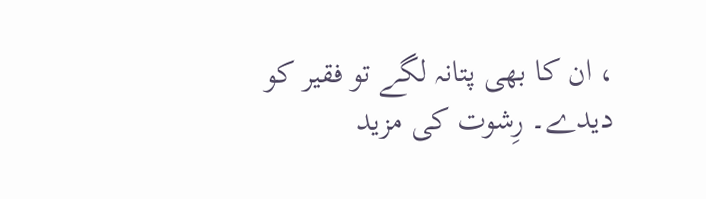، ان کا بھی پتانہ لگے تو فقیر کو دیدے۔ رِشوت کی مزید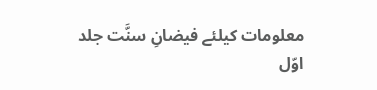معلومات کیلئے فیضانِ سنَّت جلد اوّل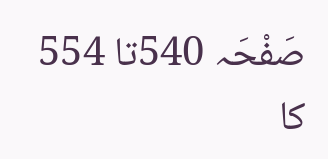صَفْحَہ 540تا 554 کا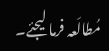مُطالَعہ فرما لیجئے۔